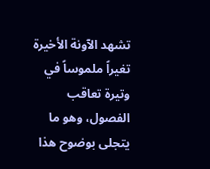تشهد الآونة الأخيرة تغيراً ملموساً في وتيرة تعاقب الفصول، وهو ما يتجلى بوضوح هذا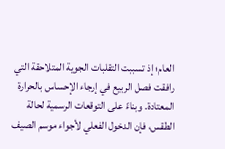العام؛ إذ تسببت التقلبات الجوية المتلاحقة التي رافقت فصل الربيع في إرجاء الإحساس بالحرارة المعتادة. وبناءً على التوقعات الرسمية لحالة الطقس، فإن الدخول الفعلي لأجواء موسم الصيف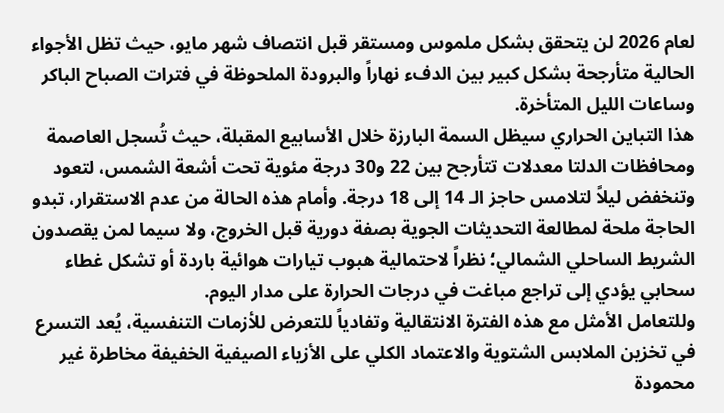لعام 2026 لن يتحقق بشكل ملموس ومستقر قبل انتصاف شهر مايو، حيث تظل الأجواء الحالية متأرجحة بشكل كبير بين الدفء نهاراً والبرودة الملحوظة في فترات الصباح الباكر وساعات الليل المتأخرة.
هذا التباين الحراري سيظل السمة البارزة خلال الأسابيع المقبلة، حيث تُسجل العاصمة ومحافظات الدلتا معدلات تتأرجح بين 22 و30 درجة مئوية تحت أشعة الشمس، لتعود وتنخفض ليلاً لتلامس حاجز الـ 14 إلى 18 درجة. وأمام هذه الحالة من عدم الاستقرار، تبدو الحاجة ملحة لمطالعة التحديثات الجوية بصفة دورية قبل الخروج، ولا سيما لمن يقصدون الشريط الساحلي الشمالي؛ نظراً لاحتمالية هبوب تيارات هوائية باردة أو تشكل غطاء سحابي يؤدي إلى تراجع مباغت في درجات الحرارة على مدار اليوم.
وللتعامل الأمثل مع هذه الفترة الانتقالية وتفادياً للتعرض للأزمات التنفسية، يُعد التسرع في تخزين الملابس الشتوية والاعتماد الكلي على الأزياء الصيفية الخفيفة مخاطرة غير محمودة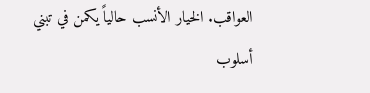العواقب. الخيار الأنسب حالياً يكمن في تبني أسلوب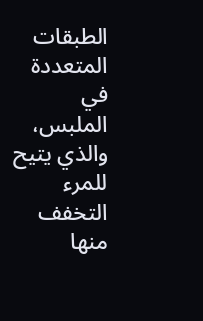الطبقات المتعددة في الملبس، والذي يتيح للمرء التخفف منها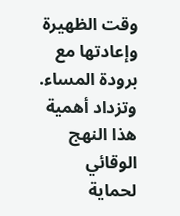وقت الظهيرة وإعادتها مع برودة المساء. وتزداد أهمية هذا النهج الوقائي لحماية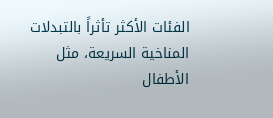الفئات الأكثر تأثراً بالتبدلات المناخية السريعة، مثل الأطفال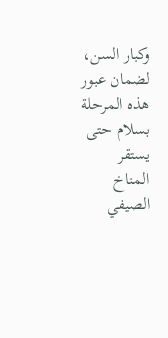وكبار السن، لضمان عبور هذه المرحلة بسلام حتى يستقر المناخ الصيفي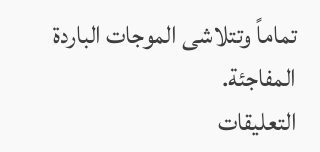تماماً وتتلاشى الموجات الباردة المفاجئة.
التعليقات